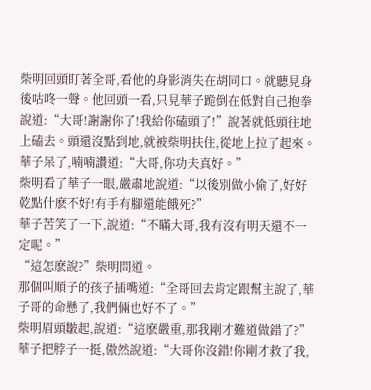柴明回頭盯著全哥,看他的身影消失在胡同口。就聽見身後咕咚一聲。他回頭一看,只見華子跪倒在低對自己抱拳說道:“大哥!謝謝你了!我給你磕頭了!”說著就低頭往地上磕去。頭還沒點到地,就被柴明扶住,從地上拉了起來。
華子呆了,喃喃讚道:“大哥,你功夫真好。”
柴明看了華子一眼,嚴肅地說道:“以後別做小偷了,好好乾點什麽不好!有手有腳還能餓死?”
華子苦笑了一下,說道:“不瞞大哥,我有沒有明天還不一定呢。”
“這怎麽說?”柴明問道。
那個叫順子的孩子插嘴道:“全哥回去肯定跟幫主說了,華子哥的命懸了,我們倆也好不了。”
柴明眉頭皺起,說道:“這麽嚴重,那我剛才難道做錯了?”
華子把脖子一挺,傲然說道:“大哥你沒錯!你剛才救了我,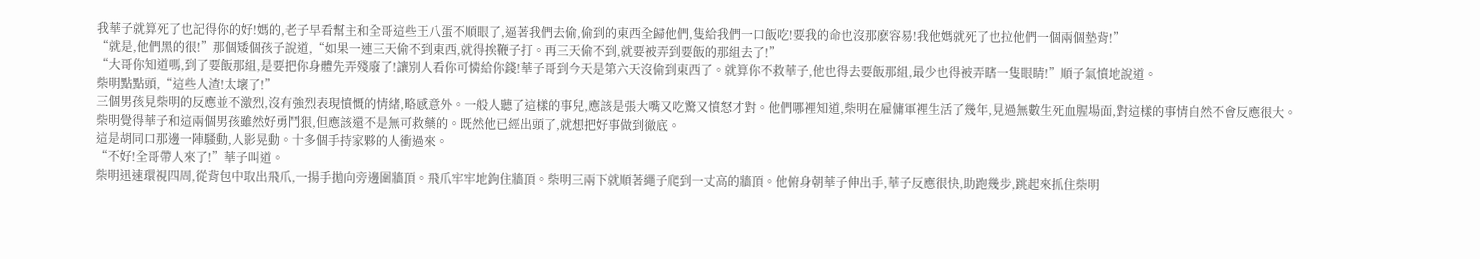我華子就算死了也記得你的好!媽的,老子早看幫主和全哥這些王八蛋不順眼了,逼著我們去偷,偷到的東西全歸他們,隻給我們一口飯吃!要我的命也沒那麽容易!我他媽就死了也拉他們一個兩個墊背!”
“就是,他們黑的很!”那個矮個孩子說道,“如果一連三天偷不到東西,就得挨鞭子打。再三天偷不到,就要被弄到要飯的那組去了!”
“大哥你知道嗎,到了要飯那組,是要把你身體先弄殘廢了!讓別人看你可憐給你錢!華子哥到今天是第六天沒偷到東西了。就算你不救華子,他也得去要飯那組,最少也得被弄瞎一隻眼睛!”順子氣憤地說道。
柴明點點頭,“這些人渣!太壞了!”
三個男孩見柴明的反應並不激烈,沒有強烈表現憤慨的情緒,略感意外。一般人聽了這樣的事兒,應該是張大嘴又吃驚又憤怒才對。他們哪裡知道,柴明在雇傭軍裡生活了幾年,見過無數生死血腥場面,對這樣的事情自然不會反應很大。
柴明覺得華子和這兩個男孩雖然好勇鬥狠,但應該還不是無可救藥的。既然他已經出頭了,就想把好事做到徹底。
這是胡同口那邊一陣騷動,人影晃動。十多個手持家夥的人衝過來。
“不好!全哥帶人來了!”華子叫道。
柴明迅速環視四周,從背包中取出飛爪,一揚手拋向旁邊圍牆頂。飛爪牢牢地鉤住牆頂。柴明三兩下就順著繩子爬到一丈高的牆頂。他俯身朝華子伸出手,華子反應很快,助跑幾步,跳起來抓住柴明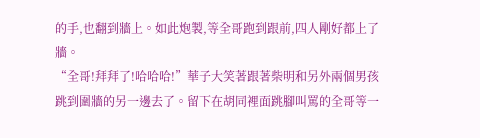的手,也翻到牆上。如此炮製,等全哥跑到跟前,四人剛好都上了牆。
“全哥!拜拜了!哈哈哈!”華子大笑著跟著柴明和另外兩個男孩跳到圍牆的另一邊去了。留下在胡同裡面跳腳叫罵的全哥等一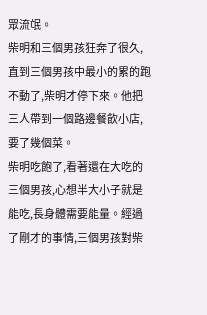眾流氓。
柴明和三個男孩狂奔了很久,直到三個男孩中最小的累的跑不動了,柴明才停下來。他把三人帶到一個路邊餐飲小店,要了幾個菜。
柴明吃飽了,看著還在大吃的三個男孩,心想半大小子就是能吃,長身體需要能量。經過了剛才的事情,三個男孩對柴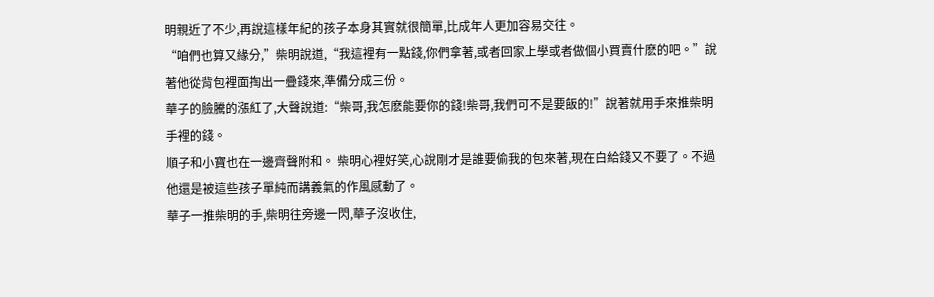明親近了不少,再說這樣年紀的孩子本身其實就很簡單,比成年人更加容易交往。
“咱們也算又緣分,”柴明說道,“我這裡有一點錢,你們拿著,或者回家上學或者做個小買賣什麽的吧。”說著他從背包裡面掏出一疊錢來,準備分成三份。
華子的臉騰的漲紅了,大聲說道:“柴哥,我怎麽能要你的錢!柴哥,我們可不是要飯的!”說著就用手來推柴明手裡的錢。
順子和小寶也在一邊齊聲附和。 柴明心裡好笑,心說剛才是誰要偷我的包來著,現在白給錢又不要了。不過他還是被這些孩子單純而講義氣的作風感動了。
華子一推柴明的手,柴明往旁邊一閃,華子沒收住,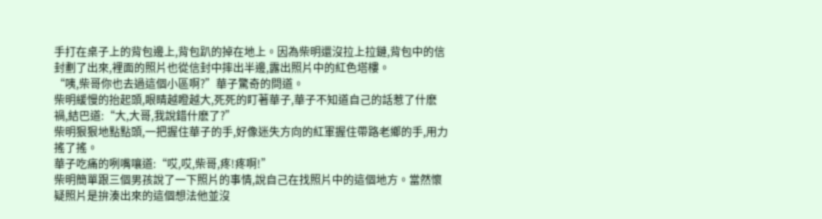手打在桌子上的背包邊上,背包趴的掉在地上。因為柴明還沒拉上拉鏈,背包中的信封劃了出來,裡面的照片也從信封中摔出半邊,露出照片中的紅色塔樓。
“咦,柴哥你也去過這個小區啊?”華子驚奇的問道。
柴明緩慢的抬起頭,眼睛越瞪越大,死死的盯著華子,華子不知道自己的話惹了什麽禍,結巴道:“大,大哥,我說錯什麽了?”
柴明狠狠地點點頭,一把握住華子的手,好像迷失方向的紅軍握住帶路老鄉的手,用力搖了搖。
華子吃痛的咧嘴嚷道:“哎,哎,柴哥,疼!疼啊!”
柴明簡單跟三個男孩說了一下照片的事情,說自己在找照片中的這個地方。當然懷疑照片是拚湊出來的這個想法他並沒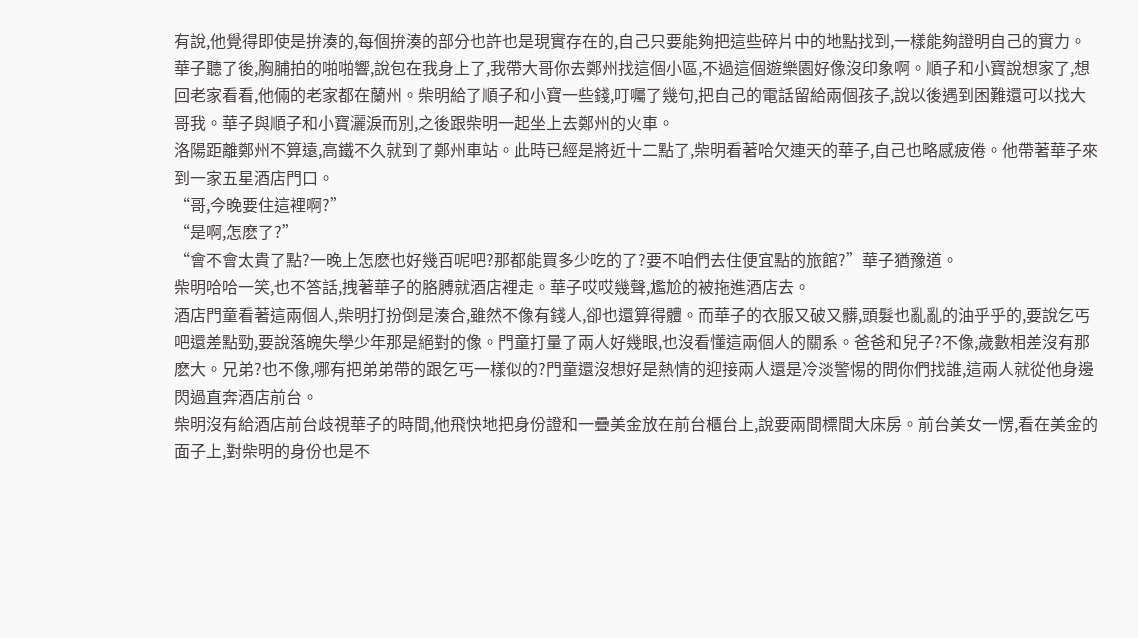有說,他覺得即使是拚湊的,每個拚湊的部分也許也是現實存在的,自己只要能夠把這些碎片中的地點找到,一樣能夠證明自己的實力。華子聽了後,胸脯拍的啪啪響,說包在我身上了,我帶大哥你去鄭州找這個小區,不過這個遊樂園好像沒印象啊。順子和小寶說想家了,想回老家看看,他倆的老家都在蘭州。柴明給了順子和小寶一些錢,叮囑了幾句,把自己的電話留給兩個孩子,說以後遇到困難還可以找大哥我。華子與順子和小寶灑淚而別,之後跟柴明一起坐上去鄭州的火車。
洛陽距離鄭州不算遠,高鐵不久就到了鄭州車站。此時已經是將近十二點了,柴明看著哈欠連天的華子,自己也略感疲倦。他帶著華子來到一家五星酒店門口。
“哥,今晚要住這裡啊?”
“是啊,怎麽了?”
“會不會太貴了點?一晚上怎麽也好幾百呢吧?那都能買多少吃的了?要不咱們去住便宜點的旅館?”華子猶豫道。
柴明哈哈一笑,也不答話,拽著華子的胳膊就酒店裡走。華子哎哎幾聲,尷尬的被拖進酒店去。
酒店門童看著這兩個人,柴明打扮倒是湊合,雖然不像有錢人,卻也還算得體。而華子的衣服又破又髒,頭髮也亂亂的油乎乎的,要說乞丐吧還差點勁,要說落魄失學少年那是絕對的像。門童打量了兩人好幾眼,也沒看懂這兩個人的關系。爸爸和兒子?不像,歲數相差沒有那麽大。兄弟?也不像,哪有把弟弟帶的跟乞丐一樣似的?門童還沒想好是熱情的迎接兩人還是冷淡警惕的問你們找誰,這兩人就從他身邊閃過直奔酒店前台。
柴明沒有給酒店前台歧視華子的時間,他飛快地把身份證和一疊美金放在前台櫃台上,說要兩間標間大床房。前台美女一愣,看在美金的面子上,對柴明的身份也是不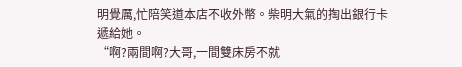明覺厲,忙陪笑道本店不收外幣。柴明大氣的掏出銀行卡遞給她。
“啊?兩間啊?大哥,一間雙床房不就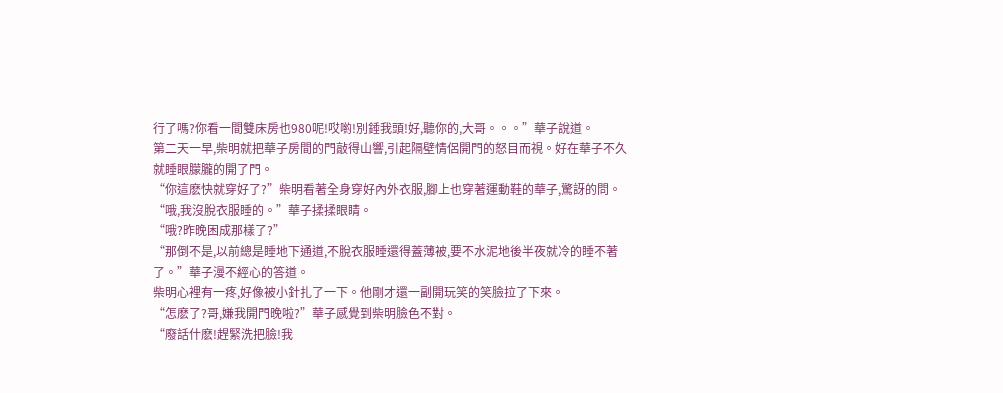行了嗎?你看一間雙床房也980呢!哎喲!別錘我頭!好,聽你的,大哥。。。”華子說道。
第二天一早,柴明就把華子房間的門敲得山響,引起隔壁情侶開門的怒目而視。好在華子不久就睡眼朦朧的開了門。
“你這麽快就穿好了?”柴明看著全身穿好內外衣服,腳上也穿著運動鞋的華子,驚訝的問。
“哦,我沒脫衣服睡的。”華子揉揉眼睛。
“哦?昨晚困成那樣了?”
“那倒不是,以前總是睡地下通道,不脫衣服睡還得蓋薄被,要不水泥地後半夜就冷的睡不著了。”華子漫不經心的答道。
柴明心裡有一疼,好像被小針扎了一下。他剛才還一副開玩笑的笑臉拉了下來。
“怎麽了?哥,嫌我開門晚啦?”華子感覺到柴明臉色不對。
“廢話什麽!趕緊洗把臉!我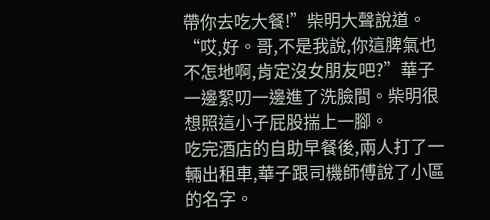帶你去吃大餐!”柴明大聲說道。
“哎,好。哥,不是我說,你這脾氣也不怎地啊,肯定沒女朋友吧?”華子一邊絮叨一邊進了洗臉間。柴明很想照這小子屁股揣上一腳。
吃完酒店的自助早餐後,兩人打了一輛出租車,華子跟司機師傅說了小區的名字。